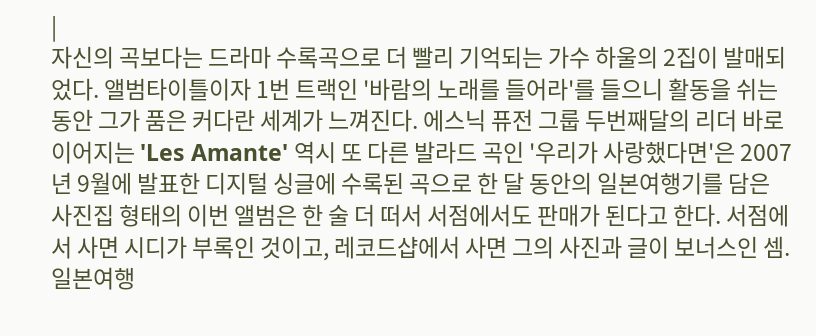|
자신의 곡보다는 드라마 수록곡으로 더 빨리 기억되는 가수 하울의 2집이 발매되었다. 앨범타이틀이자 1번 트랙인 '바람의 노래를 들어라'를 들으니 활동을 쉬는 동안 그가 품은 커다란 세계가 느껴진다. 에스닉 퓨전 그룹 두번째달의 리더 바로 이어지는 'Les Amante' 역시 또 다른 발라드 곡인 '우리가 사랑했다면'은 2007년 9월에 발표한 디지털 싱글에 수록된 곡으로 한 달 동안의 일본여행기를 담은 사진집 형태의 이번 앨범은 한 술 더 떠서 서점에서도 판매가 된다고 한다. 서점에서 사면 시디가 부록인 것이고, 레코드샵에서 사면 그의 사진과 글이 보너스인 셈. 일본여행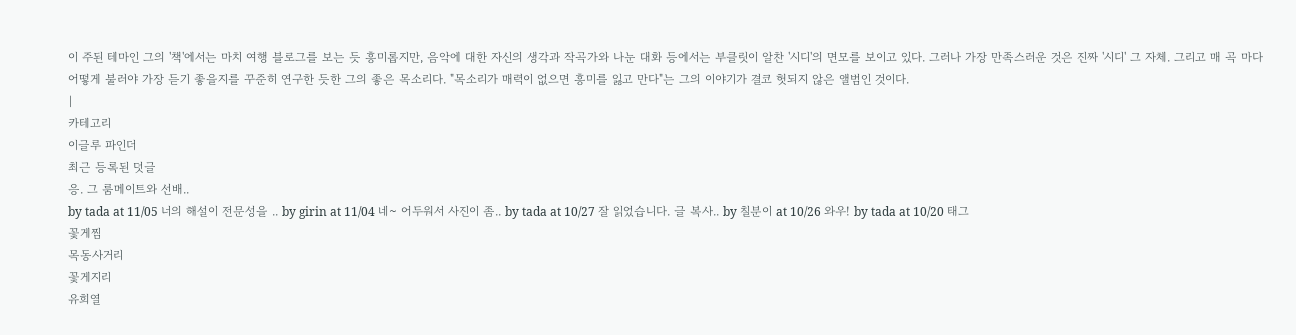이 주된 테마인 그의 '책'에서는 마치 여행 블로그를 보는 듯 흥미롭지만, 음악에 대한 자신의 생각과 작곡가와 나눈 대화 등에서는 부클릿이 알찬 '시디'의 면모를 보이고 있다. 그러나 가장 만족스러운 것은 진짜 '시디' 그 자체. 그리고 매 곡 마다 어떻게 불러야 가장 듣기 좋을지를 꾸준히 연구한 듯한 그의 좋은 목소리다. "목소리가 매력이 없으면 흥미를 잃고 만다"는 그의 이야기가 결코 헛되지 않은 앨범인 것이다.
|
카테고리
이글루 파인더
최근 등록된 덧글
응. 그 룸메이트와 선배..
by tada at 11/05 너의 해설이 전문성을 .. by girin at 11/04 네~ 어두워서 사진이 좀.. by tada at 10/27 잘 읽었습니다. 글 복사.. by 칠분이 at 10/26 와우! by tada at 10/20 태그
꽃게찜
목동사거리
꽃게지리
유희열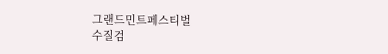그랜드민트페스티벌
수질검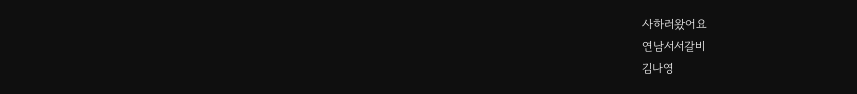사하러왔어요
연남서서갈비
김나영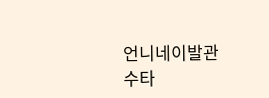언니네이발관
수타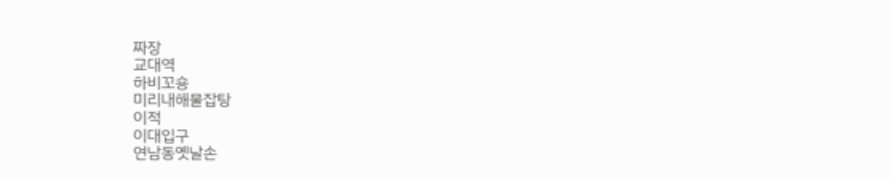짜장
교대역
하비꼬숑
미리내해물잡탕
이적
이대입구
연남동옛날손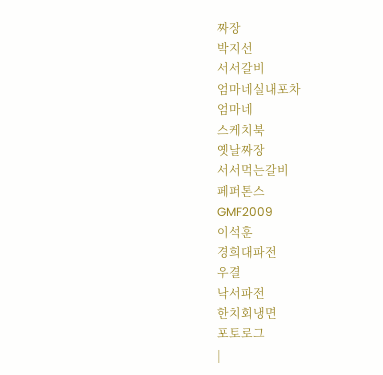짜장
박지선
서서갈비
엄마네실내포차
엄마네
스케치북
옛날짜장
서서먹는갈비
페퍼톤스
GMF2009
이석훈
경희대파전
우결
낙서파전
한치회냉면
포토로그
|